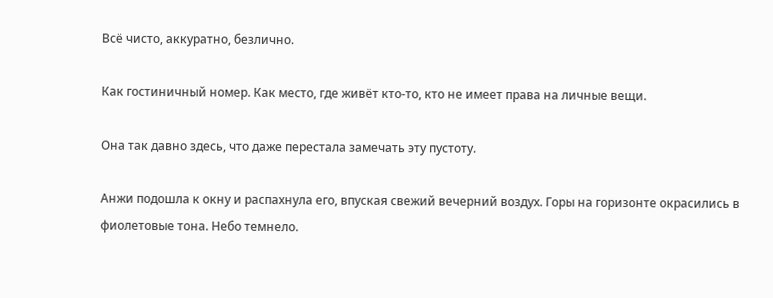Всё чисто, аккуратно, безлично.

Как гостиничный номер. Как место, где живёт кто-то, кто не имеет права на личные вещи.

Она так давно здесь, что даже перестала замечать эту пустоту.

Анжи подошла к окну и распахнула его, впуская свежий вечерний воздух. Горы на горизонте окрасились в фиолетовые тона. Небо темнело.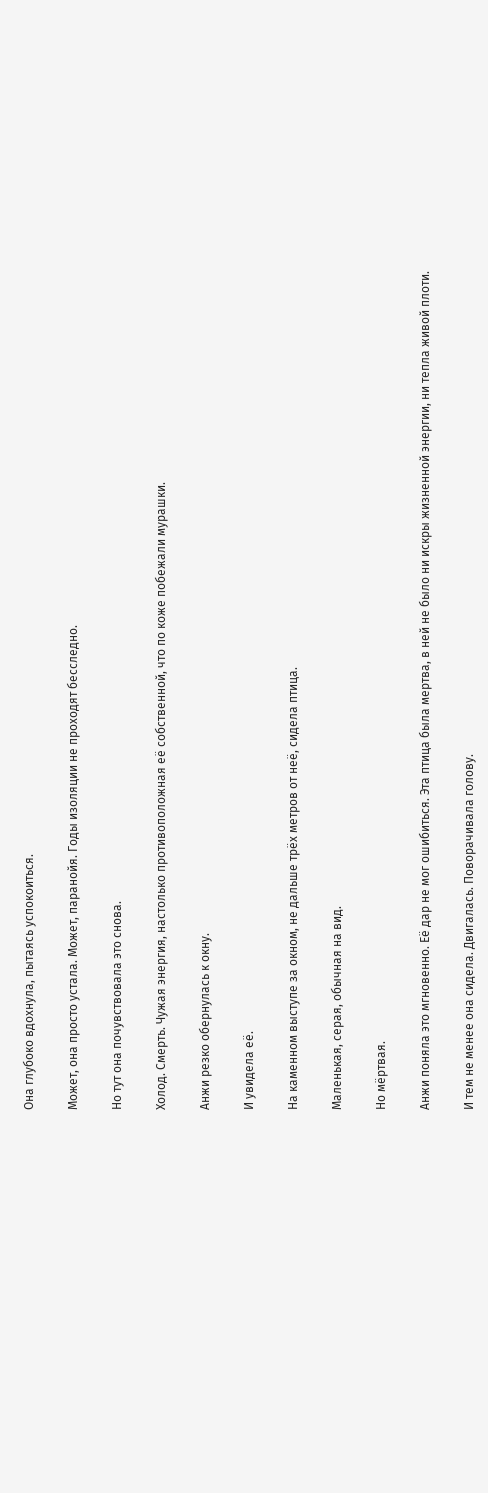Она глубоко вдохнула, пытаясь успокоиться.

Может, она просто устала. Может, паранойя. Годы изоляции не проходят бесследно.

Но тут она почувствовала это снова.

Холод. Смерть. Чужая энергия, настолько противоположная её собственной, что по коже побежали мурашки.

Анжи резко обернулась к окну.

И увидела её.

На каменном выступе за окном, не дальше трёх метров от неё, сидела птица.

Маленькая, серая, обычная на вид.

Но мёртвая.

Анжи поняла это мгновенно. Её дар не мог ошибиться. Эта птица была мертва, в ней не было ни искры жизненной энергии, ни тепла живой плоти.

И тем не менее она сидела. Двигалась. Поворачивала голову.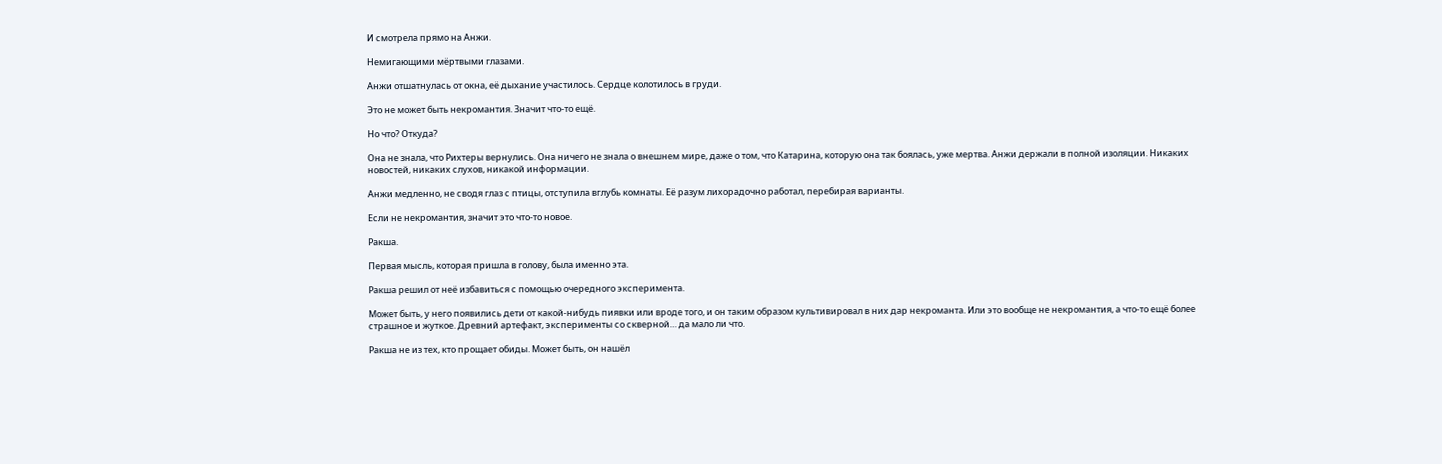И смотрела прямо на Анжи.

Немигающими мёртвыми глазами.

Анжи отшатнулась от окна, её дыхание участилось. Сердце колотилось в груди.

Это не может быть некромантия. Значит что-то ещё.

Но что? Откуда?

Она не знала, что Рихтеры вернулись. Она ничего не знала о внешнем мире, даже о том, что Катарина, которую она так боялась, уже мертва. Анжи держали в полной изоляции. Никаких новостей, никаких слухов, никакой информации.

Анжи медленно, не сводя глаз с птицы, отступила вглубь комнаты. Её разум лихорадочно работал, перебирая варианты.

Если не некромантия, значит это что-то новое.

Ракша.

Первая мысль, которая пришла в голову, была именно эта.

Ракша решил от неё избавиться с помощью очередного эксперимента.

Может быть, у него появились дети от какой-нибудь пиявки или вроде того, и он таким образом культивировал в них дар некроманта. Или это вообще не некромантия, а что-то ещё более страшное и жуткое. Древний артефакт, эксперименты со скверной… да мало ли что.

Ракша не из тех, кто прощает обиды. Может быть, он нашёл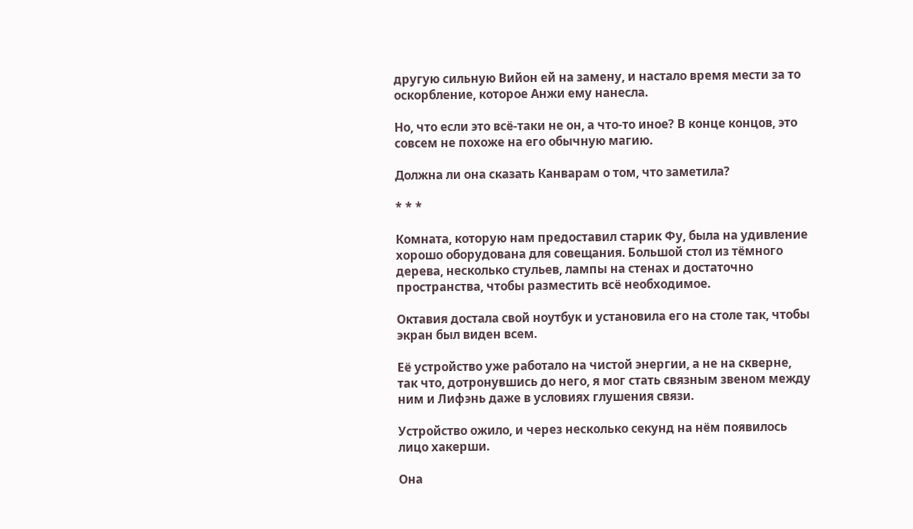другую сильную Вийон ей на замену, и настало время мести за то оскорбление, которое Анжи ему нанесла.

Но, что если это всё-таки не он, а что-то иное? В конце концов, это совсем не похоже на его обычную магию.

Должна ли она сказать Канварам о том, что заметила?

* * *

Комната, которую нам предоставил старик Фу, была на удивление хорошо оборудована для совещания. Большой стол из тёмного дерева, несколько стульев, лампы на стенах и достаточно пространства, чтобы разместить всё необходимое.

Октавия достала свой ноутбук и установила его на столе так, чтобы экран был виден всем.

Её устройство уже работало на чистой энергии, а не на скверне, так что, дотронувшись до него, я мог стать связным звеном между ним и Лифэнь даже в условиях глушения связи.

Устройство ожило, и через несколько секунд на нём появилось лицо хакерши.

Она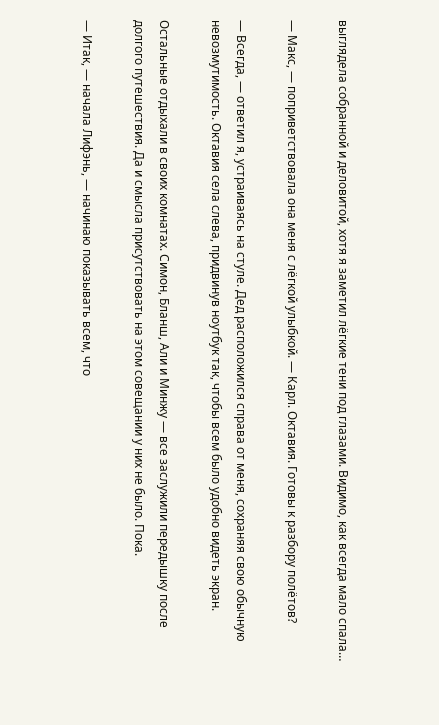выглядела собранной и деловитой, хотя я заметил лёгкие тени под глазами. Видимо, как всегда мало спала…

— Макс, — поприветствовала она меня с лёгкой улыбкой. — Карл. Октавия. Готовы к разбору полётов?

— Всегда, — ответил я, устраиваясь на стуле. Дед расположился справа от меня, сохраняя свою обычную невозмутимость. Октавия села слева, придвинув ноутбук так, чтобы всем было удобно видеть экран.

Остальные отдыхали в своих комнатах. Симон, Бланш, Али и Минжу — все заслужили передышку после долгого путешествия. Да и смысла присутствовать на этом совещании у них не было. Пока.

— Итак, — начала Лифэнь, — начинаю показывать всем, что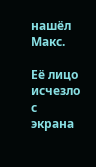нашёл Макс.

Её лицо исчезло с экрана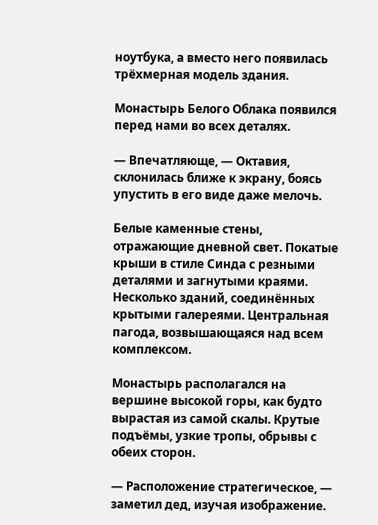ноутбука, а вместо него появилась трёхмерная модель здания.

Монастырь Белого Облака появился перед нами во всех деталях.

— Впечатляюще, — Октавия, склонилась ближе к экрану, боясь упустить в его виде даже мелочь.

Белые каменные стены, отражающие дневной свет. Покатые крыши в стиле Синда с резными деталями и загнутыми краями. Несколько зданий, соединённых крытыми галереями. Центральная пагода, возвышающаяся над всем комплексом.

Монастырь располагался на вершине высокой горы, как будто вырастая из самой скалы. Крутые подъёмы, узкие тропы, обрывы с обеих сторон.

— Расположение стратегическое, — заметил дед, изучая изображение.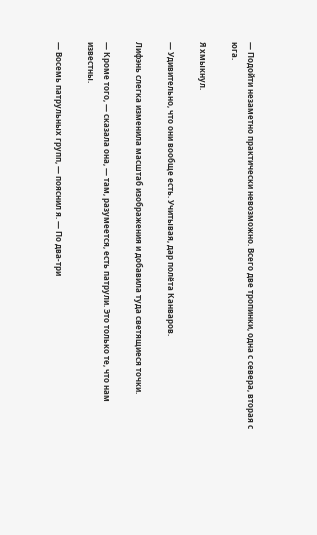— Подойти незаметно практически невозможно. Всего две тропинки, одна с севера, вторая с юга.

Я хмыкнул.

— Удивительно, что они вообще есть. Учитывая, дар полёта Канваров.

Лифэнь слегка изменила масштаб изображения и добавила туда светящиеся точки.

— Кроме того, — сказала она, — там, разумеется, есть патрули. Это только те, что нам известны.

— Восемь патрульных групп, — пояснил я. — По два-три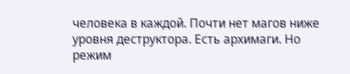человека в каждой. Почти нет магов ниже уровня деструктора. Есть архимаги. Но режим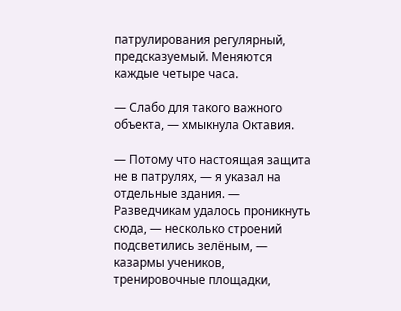патрулирования регулярный, предсказуемый. Меняются каждые четыре часа.

— Слабо для такого важного объекта, — хмыкнула Октавия.

— Потому что настоящая защита не в патрулях, — я указал на отдельные здания. — Разведчикам удалось проникнуть сюда, — несколько строений подсветились зелёным, — казармы учеников, тренировочные площадки,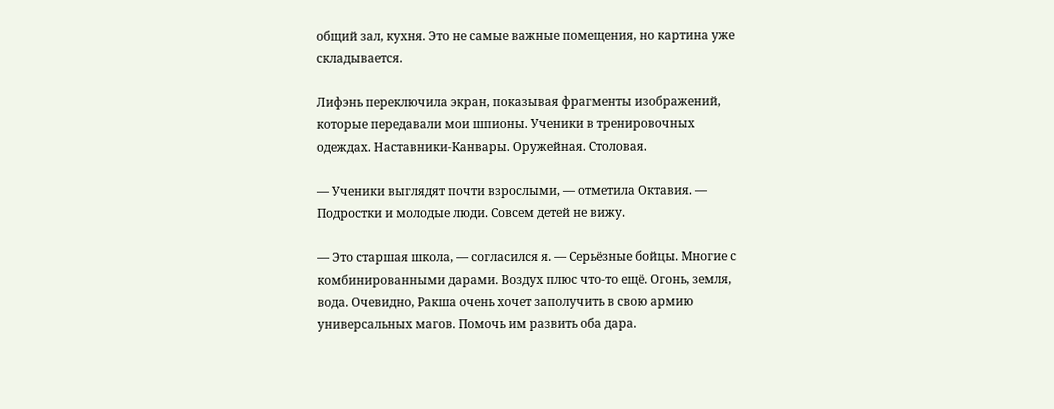общий зал, кухня. Это не самые важные помещения, но картина уже складывается.

Лифэнь переключила экран, показывая фрагменты изображений, которые передавали мои шпионы. Ученики в тренировочных одеждах. Наставники-Канвары. Оружейная. Столовая.

— Ученики выглядят почти взрослыми, — отметила Октавия. — Подростки и молодые люди. Совсем детей не вижу.

— Это старшая школа, — согласился я. — Серьёзные бойцы. Многие с комбинированными дарами. Воздух плюс что-то ещё. Огонь, земля, вода. Очевидно, Ракша очень хочет заполучить в свою армию универсальных магов. Помочь им развить оба дара.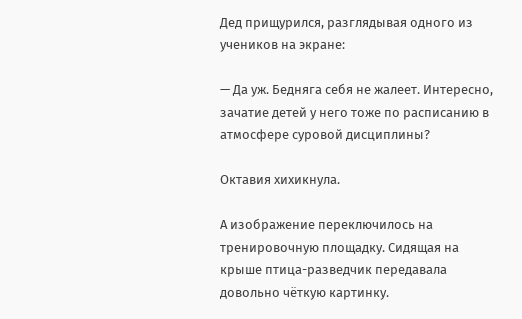Дед прищурился, разглядывая одного из учеников на экране:

— Да уж. Бедняга себя не жалеет. Интересно, зачатие детей у него тоже по расписанию в атмосфере суровой дисциплины?

Октавия хихикнула.

А изображение переключилось на тренировочную площадку. Сидящая на крыше птица-разведчик передавала довольно чёткую картинку.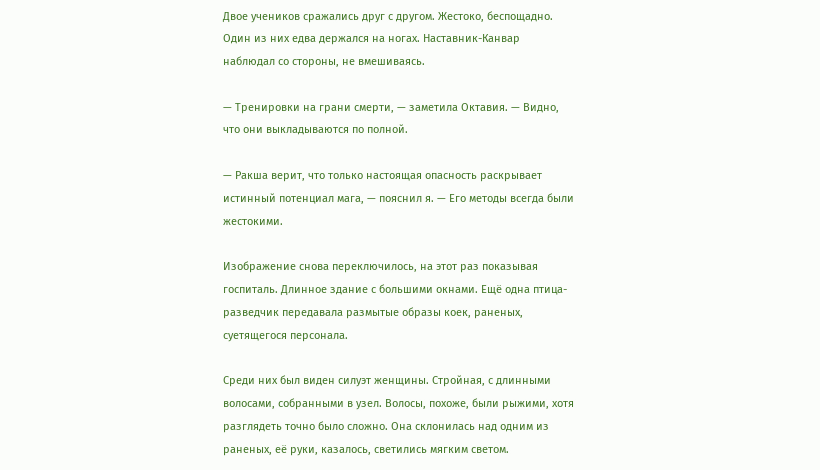Двое учеников сражались друг с другом. Жестоко, беспощадно. Один из них едва держался на ногах. Наставник-Канвар наблюдал со стороны, не вмешиваясь.

— Тренировки на грани смерти, — заметила Октавия. — Видно, что они выкладываются по полной.

— Ракша верит, что только настоящая опасность раскрывает истинный потенциал мага, — пояснил я. — Его методы всегда были жестокими.

Изображение снова переключилось, на этот раз показывая госпиталь. Длинное здание с большими окнами. Ещё одна птица-разведчик передавала размытые образы коек, раненых, суетящегося персонала.

Среди них был виден силуэт женщины. Стройная, с длинными волосами, собранными в узел. Волосы, похоже, были рыжими, хотя разглядеть точно было сложно. Она склонилась над одним из раненых, её руки, казалось, светились мягким светом.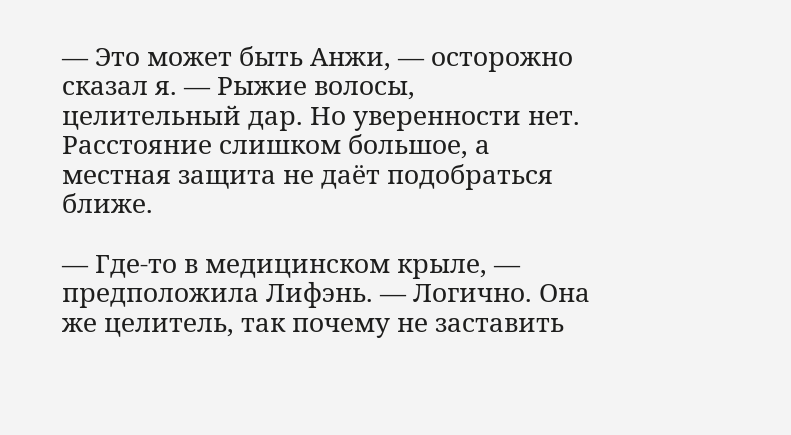— Это может быть Анжи, — осторожно сказал я. — Рыжие волосы, целительный дар. Но уверенности нет. Расстояние слишком большое, а местная защита не даёт подобраться ближе.

— Где-то в медицинском крыле, — предположила Лифэнь. — Логично. Она же целитель, так почему не заставить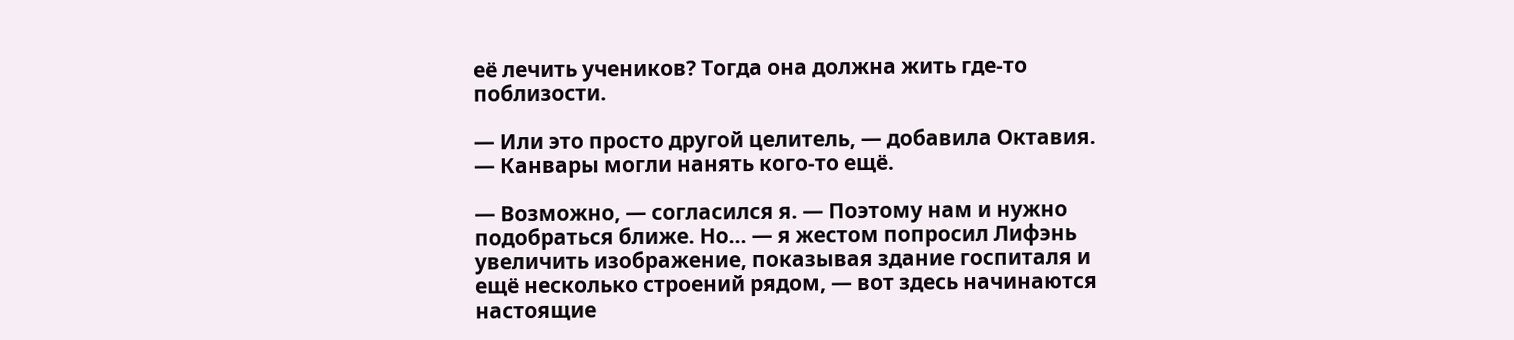её лечить учеников? Тогда она должна жить где-то поблизости.

— Или это просто другой целитель, — добавила Октавия. — Канвары могли нанять кого-то ещё.

— Возможно, — согласился я. — Поэтому нам и нужно подобраться ближе. Но… — я жестом попросил Лифэнь увеличить изображение, показывая здание госпиталя и ещё несколько строений рядом, — вот здесь начинаются настоящие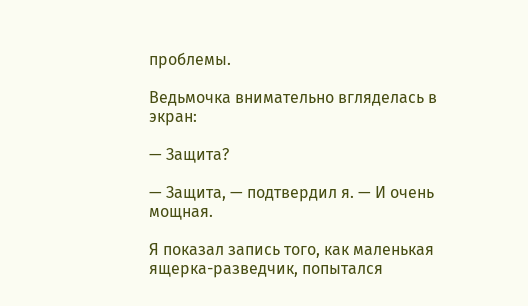проблемы.

Ведьмочка внимательно вгляделась в экран:

— Защита?

— Защита, — подтвердил я. — И очень мощная.

Я показал запись того, как маленькая ящерка-разведчик, попытался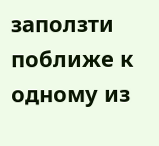заползти поближе к одному из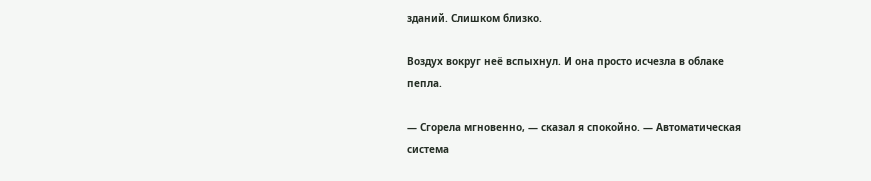зданий. Слишком близко.

Воздух вокруг неё вспыхнул. И она просто исчезла в облаке пепла.

— Сгорела мгновенно, — сказал я спокойно. — Автоматическая система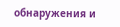обнаружения и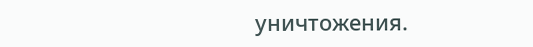уничтожения.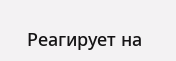Реагирует на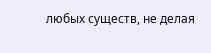любых существ, не делая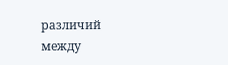различий между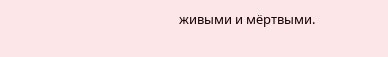живыми и мёртвыми.